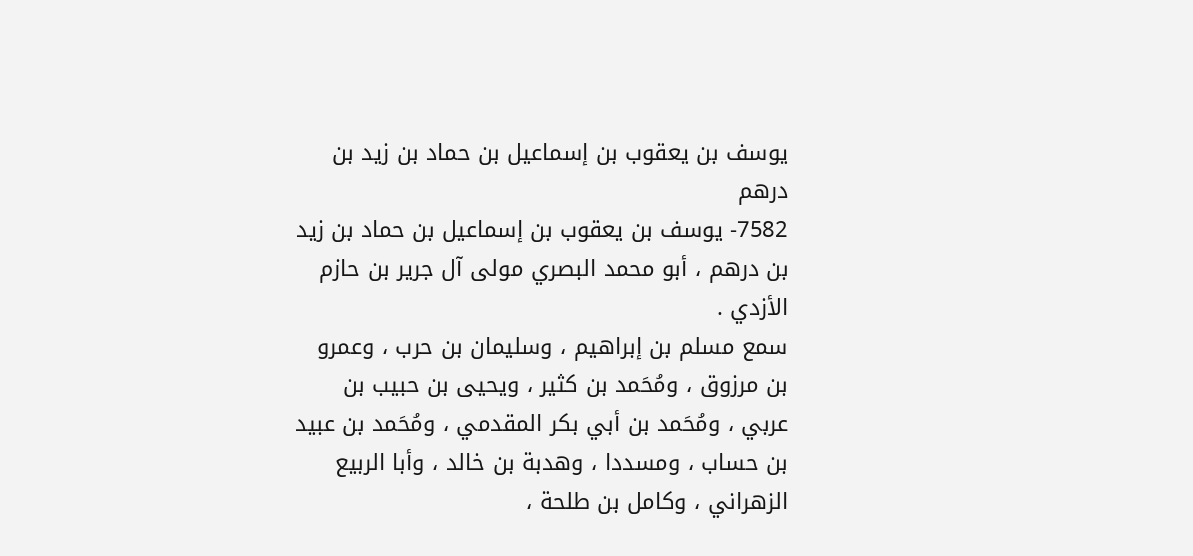يوسف بن يعقوب بن إسماعيل بن حماد بن زيد بن درهم
7582- يوسف بن يعقوب بن إسماعيل بن حماد بن زيد بن درهم ، أبو محمد البصري مولى آل جرير بن حازم الأزدي .
سمع مسلم بن إبراهيم ، وسليمان بن حرب ، وعمرو بن مرزوق ، ومُحَمد بن كثير ، ويحيى بن حبيب بن عربي ، ومُحَمد بن أبي بكر المقدمي ، ومُحَمد بن عبيد بن حساب ، ومسددا ، وهدبة بن خالد ، وأبا الربيع الزهراني ، وكامل بن طلحة ،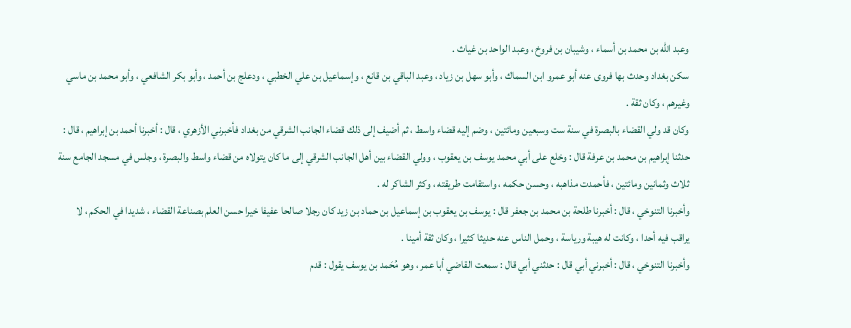وعبد الله بن محمد بن أسماء ، وشيبان بن فروخ ، وعبد الواحد بن غياث .
سكن بغداد وحدث بها فروى عنه أبو عمرو ابن السماك ، وأبو سهل بن زياد ، وعبد الباقي بن قانع ، وإسماعيل بن علي الخطبي ، ودعلج بن أحمد ، وأبو بكر الشافعي ، وأبو محمد بن ماسي وغيرهم ، وكان ثقة .
وكان قد ولي القضاء بالبصرة في سنة ست وسبعين ومائتين ، وضم إليه قضاء واسط ، ثم أضيف إلى ذلك قضاء الجانب الشرقي من بغداد فأخبرني الأزهري ، قال : أخبرنا أحمد بن إبراهيم ، قال : حدثنا إبراهيم بن محمد بن عرفة قال : وخلع على أبي محمد يوسف بن يعقوب ، وولي القضاء بين أهل الجانب الشرقي إلى ما كان يتولاه من قضاء واسط والبصرة ، وجلس في مسجد الجامع سنة ثلاث وثمانين ومائتين ، فأحمدت مذاهبه ، وحسن حكمه ، واستقامت طريقته ، وكثر الشاكر له .
وأخبرنا التنوخي ، قال : أخبرنا طلحة بن محمد بن جعفر قال : يوسف بن يعقوب بن إسماعيل بن حماد بن زيد كان رجلا صالحا عفيفا خيرا حسن العلم بصناعة القضاء ، شديدا في الحكم ، لا يراقب فيه أحدا ، وكانت له هيبة ورياسة ، وحمل الناس عنه حديثا كثيرا ، وكان ثقة أمينا .
وأخبرنا التنوخي ، قال : أخبرني أبي قال : حدثني أبي قال : سمعت القاضي أبا عمر ، وهو مُحَمد بن يوسف يقول : قدم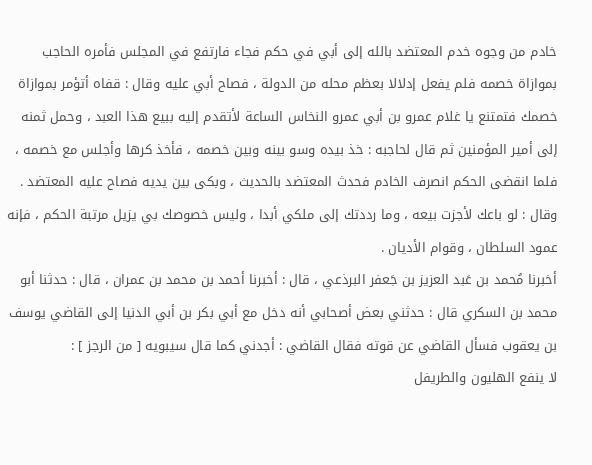خادم من وجوه خدم المعتضد بالله إلى أبي في حكم فجاء فارتفع في المجلس فأمره الحاجب بموازاة خصمه فلم يفعل إدلالا بعظم محله من الدولة ، فصاح أبي عليه وقال : قفاه أتؤمر بموازاة خصمك فتمتنع يا غلام عمرو بن أبي عمرو النخاس الساعة لأتقدم إليه ببيع هذا العبد ، وحمل ثمنه إلى أمير المؤمنين ثم قال لحاجبه : خذ بيده وسو بينه وبين خصمه ، فأخذ كرها وأجلس مع خصمه ، فلما انقضى الحكم انصرف الخادم فحدث المعتضد بالحديث ، وبكى بين يديه فصاح عليه المعتضد . وقال : لو باعك لأجزت بيعه ، وما رددتك إلى ملكي أبدا ، وليس خصوصك بي يزيل مرتبة الحكم ، فإنه عمود السلطان ، وقوام الأديان .
أخبرنا مُحمد بن عَبد العزيز بن جَعفر البرذعي ، قال : أخبرنا أحمد بن محمد بن عمران ، قال : حدثنا أبو محمد بن السكري قال : حدثني بعض أصحابي أنه دخل مع أبي بكر بن أبي الدنيا إلى القاضي يوسف بن يعقوب فسأل القاضي عن قوته فقال القاضي : أجدني كما قال سيبويه [ من الرجز ] :
لا ينفع الهليون والطريفل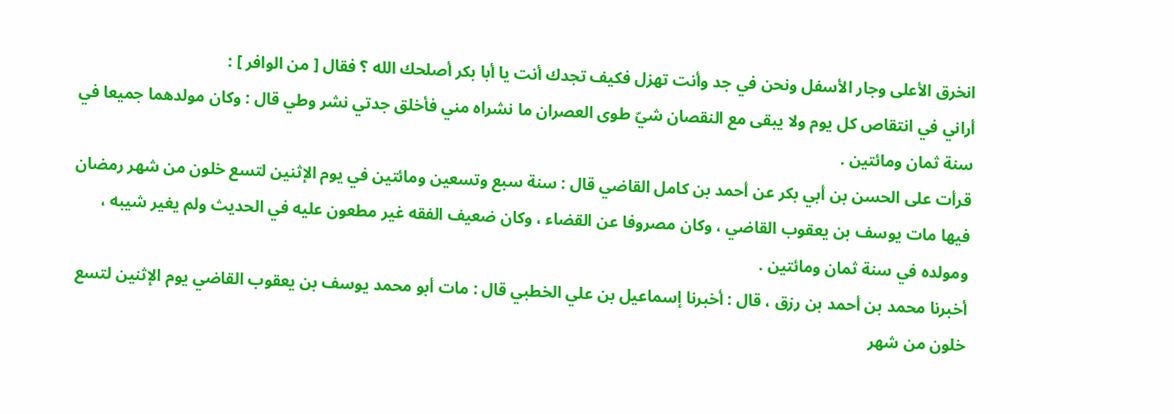انخرق الأعلى وجار الأسفل ونحن في جد وأنت تهزل فكيف تجدك أنت يا أبا بكر أصلحك الله ؟ فقال [ من الوافر ] :
أراني في انتقاص كل يوم ولا يبقى مع النقصان شيّ طوى العصران ما نشراه مني فأخلق جدتي نشر وطي قال : وكان مولدهما جميعا في سنة ثمان ومائتين .
قرأت على الحسن بن أبي بكر عن أحمد بن كامل القاضي قال : سنة سبع وتسعين ومائتين في يوم الإثنين لتسع خلون من شهر رمضان فيها مات يوسف بن يعقوب القاضي ، وكان مصروفا عن القضاء ، وكان ضعيف الفقه غير مطعون عليه في الحديث ولم يغير شيبه ، ومولده في سنة ثمان ومائتين .
أخبرنا محمد بن أحمد بن رزق ، قال : أخبرنا إسماعيل بن علي الخطبي قال : مات أبو محمد يوسف بن يعقوب القاضي يوم الإثنين لتسع خلون من شهر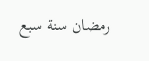رمضان سنة سبع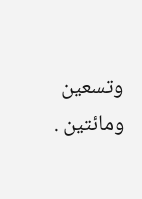وتسعين ومائتين .